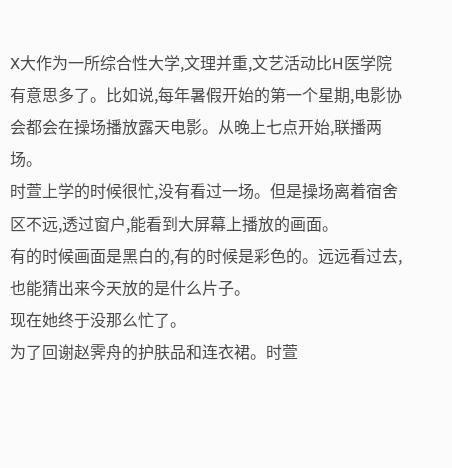X大作为一所综合性大学,文理并重,文艺活动比H医学院有意思多了。比如说,每年暑假开始的第一个星期,电影协会都会在操场播放露天电影。从晚上七点开始,联播两场。
时萱上学的时候很忙,没有看过一场。但是操场离着宿舍区不远,透过窗户,能看到大屏幕上播放的画面。
有的时候画面是黑白的,有的时候是彩色的。远远看过去,也能猜出来今天放的是什么片子。
现在她终于没那么忙了。
为了回谢赵霁舟的护肤品和连衣裙。时萱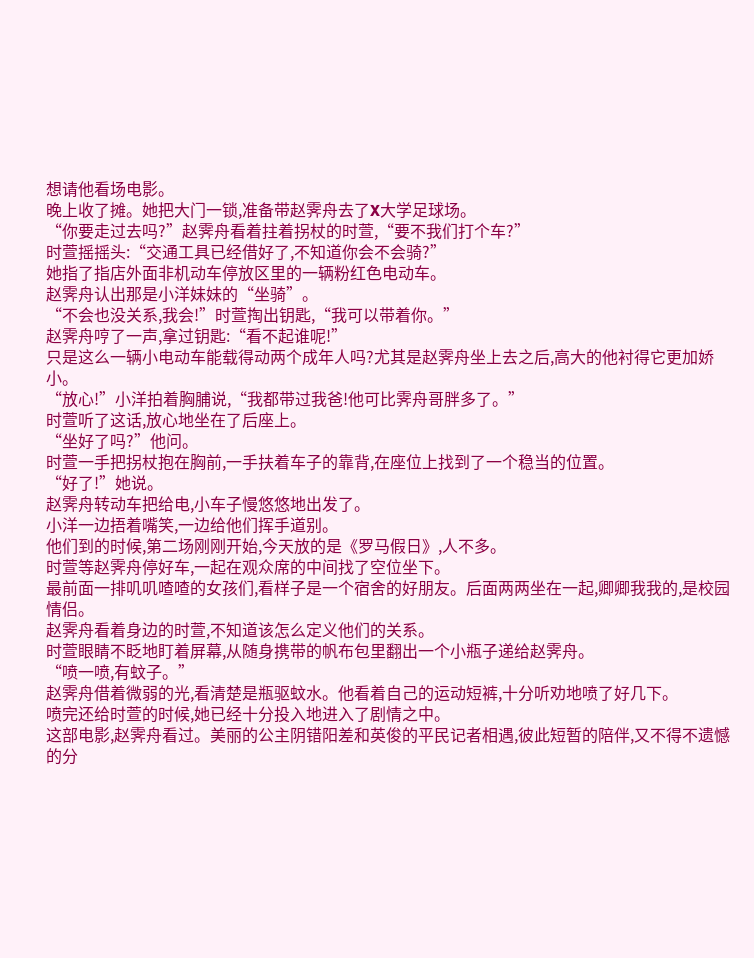想请他看场电影。
晚上收了摊。她把大门一锁,准备带赵霁舟去了X大学足球场。
“你要走过去吗?”赵霁舟看着拄着拐杖的时萱,“要不我们打个车?”
时萱摇摇头:“交通工具已经借好了,不知道你会不会骑?”
她指了指店外面非机动车停放区里的一辆粉红色电动车。
赵霁舟认出那是小洋妹妹的“坐骑”。
“不会也没关系,我会!”时萱掏出钥匙,“我可以带着你。”
赵霁舟哼了一声,拿过钥匙:“看不起谁呢!”
只是这么一辆小电动车能载得动两个成年人吗?尤其是赵霁舟坐上去之后,高大的他衬得它更加娇小。
“放心!”小洋拍着胸脯说,“我都带过我爸!他可比霁舟哥胖多了。”
时萱听了这话,放心地坐在了后座上。
“坐好了吗?”他问。
时萱一手把拐杖抱在胸前,一手扶着车子的靠背,在座位上找到了一个稳当的位置。
“好了!”她说。
赵霁舟转动车把给电,小车子慢悠悠地出发了。
小洋一边捂着嘴笑,一边给他们挥手道别。
他们到的时候,第二场刚刚开始,今天放的是《罗马假日》,人不多。
时萱等赵霁舟停好车,一起在观众席的中间找了空位坐下。
最前面一排叽叽喳喳的女孩们,看样子是一个宿舍的好朋友。后面两两坐在一起,卿卿我我的,是校园情侣。
赵霁舟看着身边的时萱,不知道该怎么定义他们的关系。
时萱眼睛不眨地盯着屏幕,从随身携带的帆布包里翻出一个小瓶子递给赵霁舟。
“喷一喷,有蚊子。”
赵霁舟借着微弱的光,看清楚是瓶驱蚊水。他看着自己的运动短裤,十分听劝地喷了好几下。
喷完还给时萱的时候,她已经十分投入地进入了剧情之中。
这部电影,赵霁舟看过。美丽的公主阴错阳差和英俊的平民记者相遇,彼此短暂的陪伴,又不得不遗憾的分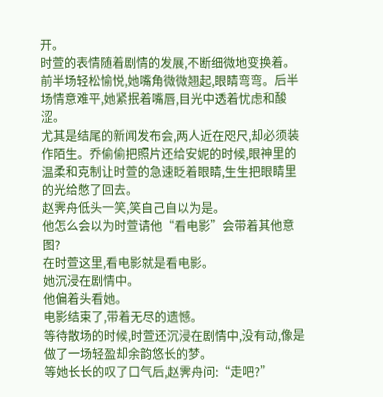开。
时萱的表情随着剧情的发展,不断细微地变换着。
前半场轻松愉悦,她嘴角微微翘起,眼睛弯弯。后半场情意难平,她紧抿着嘴唇,目光中透着忧虑和酸涩。
尤其是结尾的新闻发布会,两人近在咫尺,却必须装作陌生。乔偷偷把照片还给安妮的时候,眼神里的温柔和克制让时萱的急速眨着眼睛,生生把眼睛里的光给憋了回去。
赵霁舟低头一笑,笑自己自以为是。
他怎么会以为时萱请他“看电影”会带着其他意图?
在时萱这里,看电影就是看电影。
她沉浸在剧情中。
他偏着头看她。
电影结束了,带着无尽的遗憾。
等待散场的时候,时萱还沉浸在剧情中,没有动,像是做了一场轻盈却余韵悠长的梦。
等她长长的叹了口气后,赵霁舟问:“走吧?”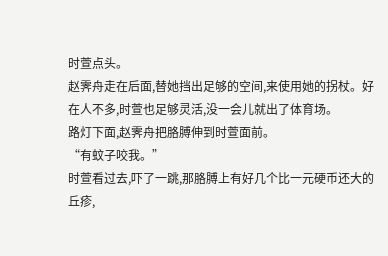时萱点头。
赵霁舟走在后面,替她挡出足够的空间,来使用她的拐杖。好在人不多,时萱也足够灵活,没一会儿就出了体育场。
路灯下面,赵霁舟把胳膊伸到时萱面前。
“有蚊子咬我。”
时萱看过去,吓了一跳,那胳膊上有好几个比一元硬币还大的丘疹,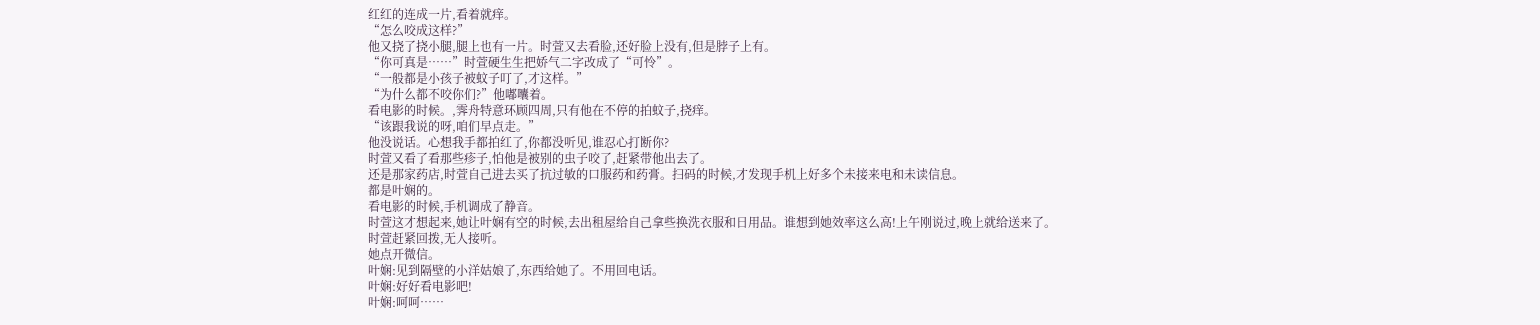红红的连成一片,看着就痒。
“怎么咬成这样?”
他又挠了挠小腿,腿上也有一片。时萱又去看脸,还好脸上没有,但是脖子上有。
“你可真是……”时萱硬生生把娇气二字改成了“可怜”。
“一般都是小孩子被蚊子叮了,才这样。”
“为什么都不咬你们?”他嘟囔着。
看电影的时候。,霁舟特意环顾四周,只有他在不停的拍蚊子,挠痒。
“该跟我说的呀,咱们早点走。”
他没说话。心想我手都拍红了,你都没听见,谁忍心打断你?
时萱又看了看那些疹子,怕他是被别的虫子咬了,赶紧带他出去了。
还是那家药店,时萱自己进去买了抗过敏的口服药和药膏。扫码的时候,才发现手机上好多个未接来电和未读信息。
都是叶娴的。
看电影的时候,手机调成了静音。
时萱这才想起来,她让叶娴有空的时候,去出租屋给自己拿些换洗衣服和日用品。谁想到她效率这么高!上午刚说过,晚上就给送来了。
时萱赶紧回拨,无人接听。
她点开微信。
叶娴:见到隔壁的小洋姑娘了,东西给她了。不用回电话。
叶娴:好好看电影吧!
叶娴:呵呵……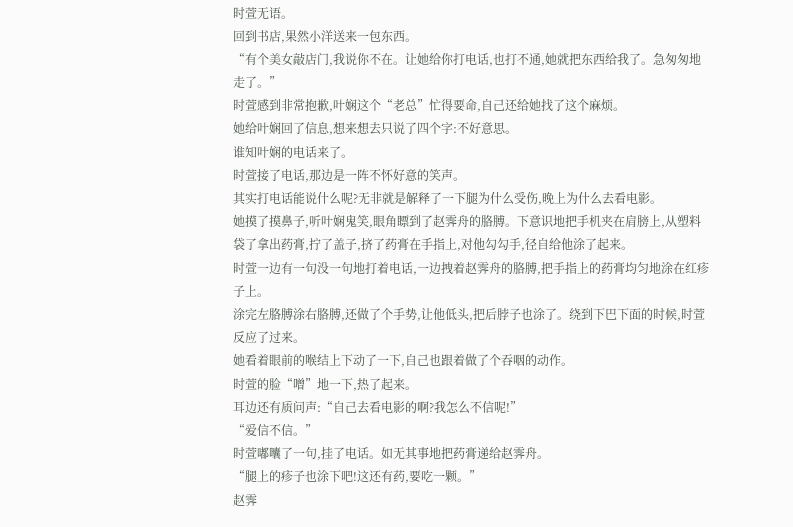时萱无语。
回到书店,果然小洋送来一包东西。
“有个美女敲店门,我说你不在。让她给你打电话,也打不通,她就把东西给我了。急匆匆地走了。”
时萱感到非常抱歉,叶娴这个“老总”忙得要命,自己还给她找了这个麻烦。
她给叶娴回了信息,想来想去只说了四个字:不好意思。
谁知叶娴的电话来了。
时萱接了电话,那边是一阵不怀好意的笑声。
其实打电话能说什么呢?无非就是解释了一下腿为什么受伤,晚上为什么去看电影。
她摸了摸鼻子,听叶娴鬼笑,眼角瞟到了赵霁舟的胳膊。下意识地把手机夹在肩膀上,从塑料袋了拿出药膏,拧了盖子,挤了药膏在手指上,对他勾勾手,径自给他涂了起来。
时萱一边有一句没一句地打着电话,一边拽着赵霁舟的胳膊,把手指上的药膏均匀地涂在红疹子上。
涂完左胳膊涂右胳膊,还做了个手势,让他低头,把后脖子也涂了。绕到下巴下面的时候,时萱反应了过来。
她看着眼前的喉结上下动了一下,自己也跟着做了个吞咽的动作。
时萱的脸“噌”地一下,热了起来。
耳边还有质问声:“自己去看电影的啊?我怎么不信呢!”
“爱信不信。”
时萱嘟囔了一句,挂了电话。如无其事地把药膏递给赵霁舟。
“腿上的疹子也涂下吧!这还有药,要吃一颗。”
赵霁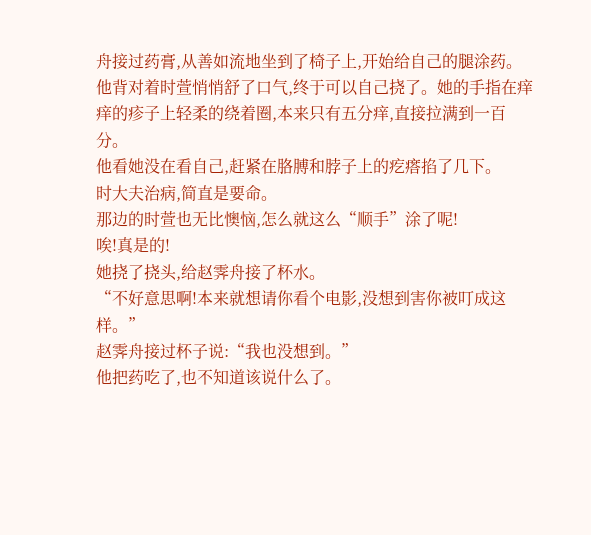舟接过药膏,从善如流地坐到了椅子上,开始给自己的腿涂药。
他背对着时萱悄悄舒了口气,终于可以自己挠了。她的手指在痒痒的疹子上轻柔的绕着圈,本来只有五分痒,直接拉满到一百分。
他看她没在看自己,赶紧在胳膊和脖子上的疙瘩掐了几下。
时大夫治病,简直是要命。
那边的时萱也无比懊恼,怎么就这么“顺手”涂了呢!
唉!真是的!
她挠了挠头,给赵霁舟接了杯水。
“不好意思啊!本来就想请你看个电影,没想到害你被叮成这样。”
赵霁舟接过杯子说:“我也没想到。”
他把药吃了,也不知道该说什么了。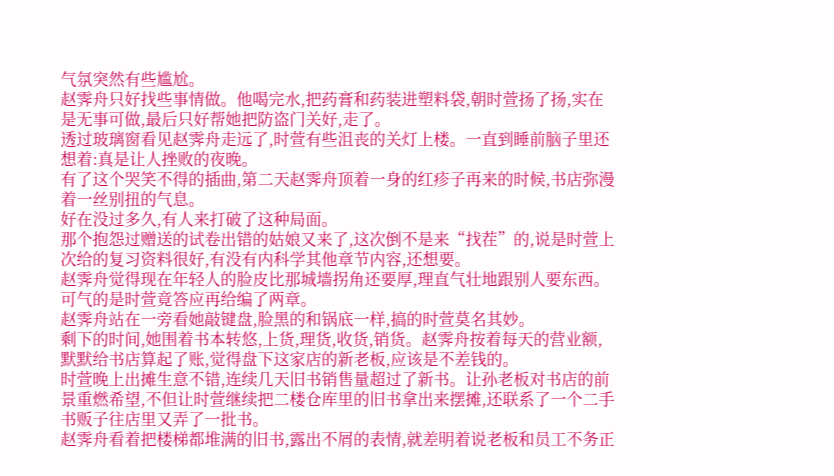气氛突然有些尴尬。
赵霁舟只好找些事情做。他喝完水,把药膏和药装进塑料袋,朝时萱扬了扬,实在是无事可做,最后只好帮她把防盗门关好,走了。
透过玻璃窗看见赵霁舟走远了,时萱有些沮丧的关灯上楼。一直到睡前脑子里还想着:真是让人挫败的夜晚。
有了这个哭笑不得的插曲,第二天赵霁舟顶着一身的红疹子再来的时候,书店弥漫着一丝别扭的气息。
好在没过多久,有人来打破了这种局面。
那个抱怨过赠送的试卷出错的姑娘又来了,这次倒不是来“找茬”的,说是时萱上次给的复习资料很好,有没有内科学其他章节内容,还想要。
赵霁舟觉得现在年轻人的脸皮比那城墙拐角还要厚,理直气壮地跟别人要东西。
可气的是时萱竟答应再给编了两章。
赵霁舟站在一旁看她敲键盘,脸黑的和锅底一样,搞的时萱莫名其妙。
剩下的时间,她围着书本转悠,上货,理货,收货,销货。赵霁舟按着每天的营业额,默默给书店算起了账,觉得盘下这家店的新老板,应该是不差钱的。
时萱晚上出摊生意不错,连续几天旧书销售量超过了新书。让孙老板对书店的前景重燃希望,不但让时萱继续把二楼仓库里的旧书拿出来摆摊,还联系了一个二手书贩子往店里又弄了一批书。
赵霁舟看着把楼梯都堆满的旧书,露出不屑的表情,就差明着说老板和员工不务正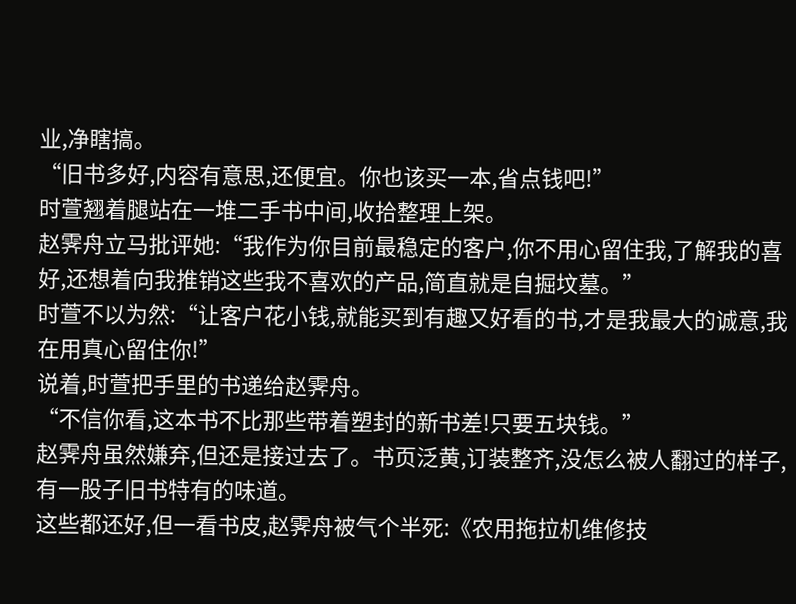业,净瞎搞。
“旧书多好,内容有意思,还便宜。你也该买一本,省点钱吧!”
时萱翘着腿站在一堆二手书中间,收拾整理上架。
赵霁舟立马批评她:“我作为你目前最稳定的客户,你不用心留住我,了解我的喜好,还想着向我推销这些我不喜欢的产品,简直就是自掘坟墓。”
时萱不以为然:“让客户花小钱,就能买到有趣又好看的书,才是我最大的诚意,我在用真心留住你!”
说着,时萱把手里的书递给赵霁舟。
“不信你看,这本书不比那些带着塑封的新书差!只要五块钱。”
赵霁舟虽然嫌弃,但还是接过去了。书页泛黄,订装整齐,没怎么被人翻过的样子,有一股子旧书特有的味道。
这些都还好,但一看书皮,赵霁舟被气个半死:《农用拖拉机维修技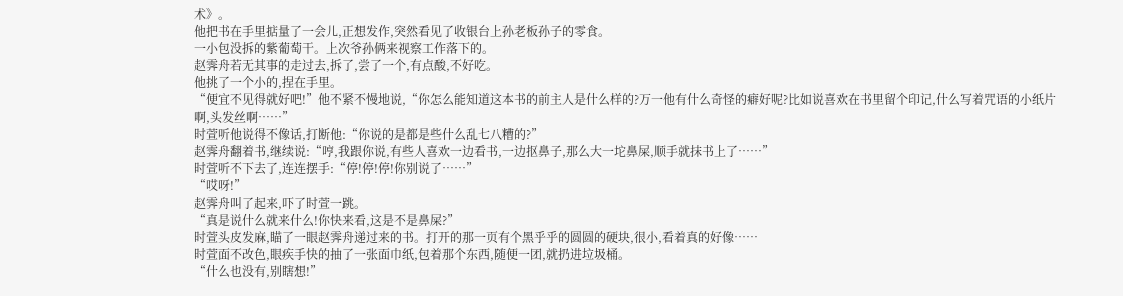术》。
他把书在手里掂量了一会儿,正想发作,突然看见了收银台上孙老板孙子的零食。
一小包没拆的紫葡萄干。上次爷孙俩来视察工作落下的。
赵霁舟若无其事的走过去,拆了,尝了一个,有点酸,不好吃。
他挑了一个小的,捏在手里。
“便宜不见得就好吧!”他不紧不慢地说,“你怎么能知道这本书的前主人是什么样的?万一他有什么奇怪的癖好呢?比如说喜欢在书里留个印记,什么写着咒语的小纸片啊,头发丝啊……”
时萱听他说得不像话,打断他:“你说的是都是些什么乱七八糟的?”
赵霁舟翻着书,继续说:“哼,我跟你说,有些人喜欢一边看书,一边抠鼻子,那么大一坨鼻屎,顺手就抹书上了……”
时萱听不下去了,连连摆手:“停!停!停!你别说了……”
“哎呀!”
赵霁舟叫了起来,吓了时萱一跳。
“真是说什么就来什么!你快来看,这是不是鼻屎?”
时萱头皮发麻,瞄了一眼赵霁舟递过来的书。打开的那一页有个黑乎乎的圆圆的硬块,很小,看着真的好像……
时萱面不改色,眼疾手快的抽了一张面巾纸,包着那个东西,随便一团,就扔进垃圾桶。
“什么也没有,别瞎想!”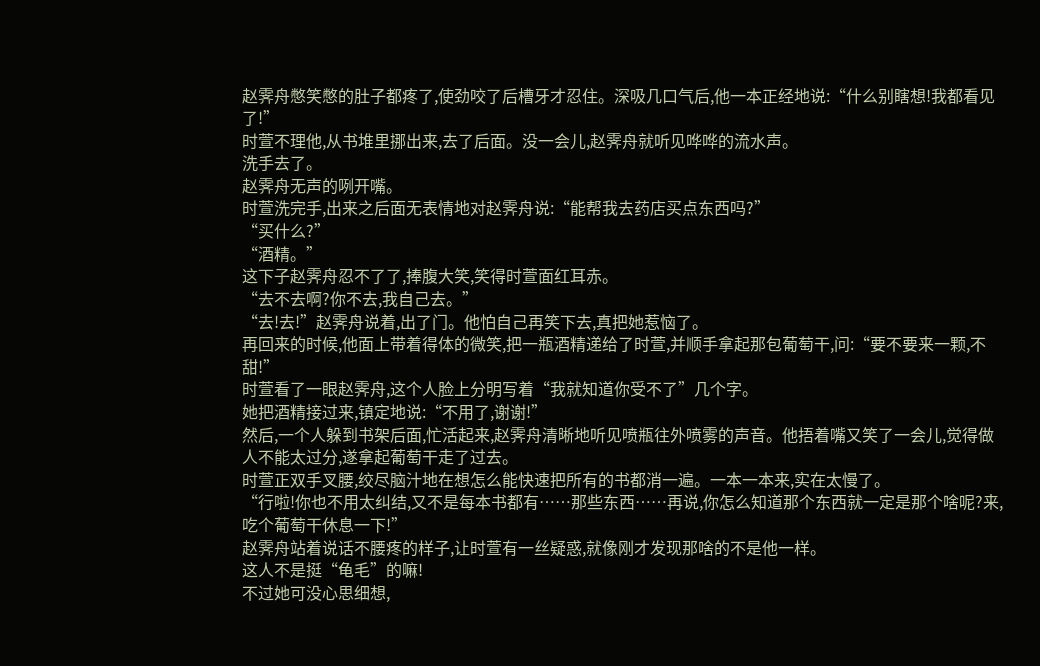赵霁舟憋笑憋的肚子都疼了,使劲咬了后槽牙才忍住。深吸几口气后,他一本正经地说:“什么别瞎想!我都看见了!”
时萱不理他,从书堆里挪出来,去了后面。没一会儿,赵霁舟就听见哗哗的流水声。
洗手去了。
赵霁舟无声的咧开嘴。
时萱洗完手,出来之后面无表情地对赵霁舟说:“能帮我去药店买点东西吗?”
“买什么?”
“酒精。”
这下子赵霁舟忍不了了,捧腹大笑,笑得时萱面红耳赤。
“去不去啊?你不去,我自己去。”
“去!去!”赵霁舟说着,出了门。他怕自己再笑下去,真把她惹恼了。
再回来的时候,他面上带着得体的微笑,把一瓶酒精递给了时萱,并顺手拿起那包葡萄干,问:“要不要来一颗,不甜!”
时萱看了一眼赵霁舟,这个人脸上分明写着“我就知道你受不了”几个字。
她把酒精接过来,镇定地说:“不用了,谢谢!”
然后,一个人躲到书架后面,忙活起来,赵霁舟清晰地听见喷瓶往外喷雾的声音。他捂着嘴又笑了一会儿,觉得做人不能太过分,遂拿起葡萄干走了过去。
时萱正双手叉腰,绞尽脑汁地在想怎么能快速把所有的书都消一遍。一本一本来,实在太慢了。
“行啦!你也不用太纠结,又不是每本书都有……那些东西……再说,你怎么知道那个东西就一定是那个啥呢?来,吃个葡萄干休息一下!”
赵霁舟站着说话不腰疼的样子,让时萱有一丝疑惑,就像刚才发现那啥的不是他一样。
这人不是挺“龟毛”的嘛!
不过她可没心思细想,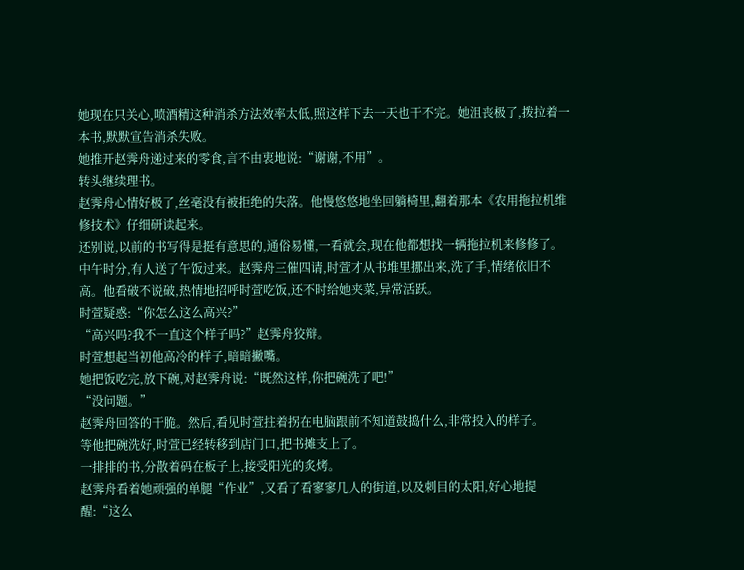她现在只关心,喷酒精这种消杀方法效率太低,照这样下去一天也干不完。她沮丧极了,拨拉着一本书,默默宣告消杀失败。
她推开赵霁舟递过来的零食,言不由衷地说:“谢谢,不用”。
转头继续理书。
赵霁舟心情好极了,丝毫没有被拒绝的失落。他慢悠悠地坐回躺椅里,翻着那本《农用拖拉机维修技术》仔细研读起来。
还别说,以前的书写得是挺有意思的,通俗易懂,一看就会,现在他都想找一辆拖拉机来修修了。
中午时分,有人送了午饭过来。赵霁舟三催四请,时萱才从书堆里挪出来,洗了手,情绪依旧不高。他看破不说破,热情地招呼时萱吃饭,还不时给她夹菜,异常活跃。
时萱疑惑:“你怎么这么高兴?”
“高兴吗?我不一直这个样子吗?”赵霁舟狡辩。
时萱想起当初他高冷的样子,暗暗撇嘴。
她把饭吃完,放下碗,对赵霁舟说:“既然这样,你把碗洗了吧!”
“没问题。”
赵霁舟回答的干脆。然后,看见时萱拄着拐在电脑跟前不知道鼓捣什么,非常投入的样子。
等他把碗洗好,时萱已经转移到店门口,把书摊支上了。
一排排的书,分散着码在板子上,接受阳光的炙烤。
赵霁舟看着她顽强的单腿“作业”,又看了看寥寥几人的街道,以及刺目的太阳,好心地提醒:“这么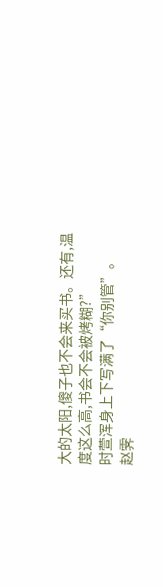大的太阳,傻子也不会来买书。还有,温度这么高,书会不会被烤糊?”
时萱浑身上下写满了“你别管”。
赵霁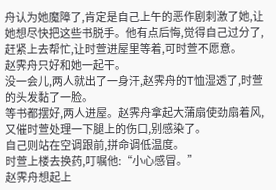舟认为她魔障了,肯定是自己上午的恶作剧刺激了她,让她想尽快把这些书脱手。他有点后悔,觉得自己过分了,赶紧上去帮忙,让时萱进屋里等着,可时萱不愿意。
赵霁舟只好和她一起干。
没一会儿,两人就出了一身汗,赵霁舟的T恤湿透了,时萱的头发黏了一脸。
等书都摆好,两人进屋。赵霁舟拿起大蒲扇使劲扇着风,又催时萱处理一下腿上的伤口,别感染了。
自己则站在空调跟前,拼命调低温度。
时萱上楼去换药,叮嘱他:“小心感冒。”
赵霁舟想起上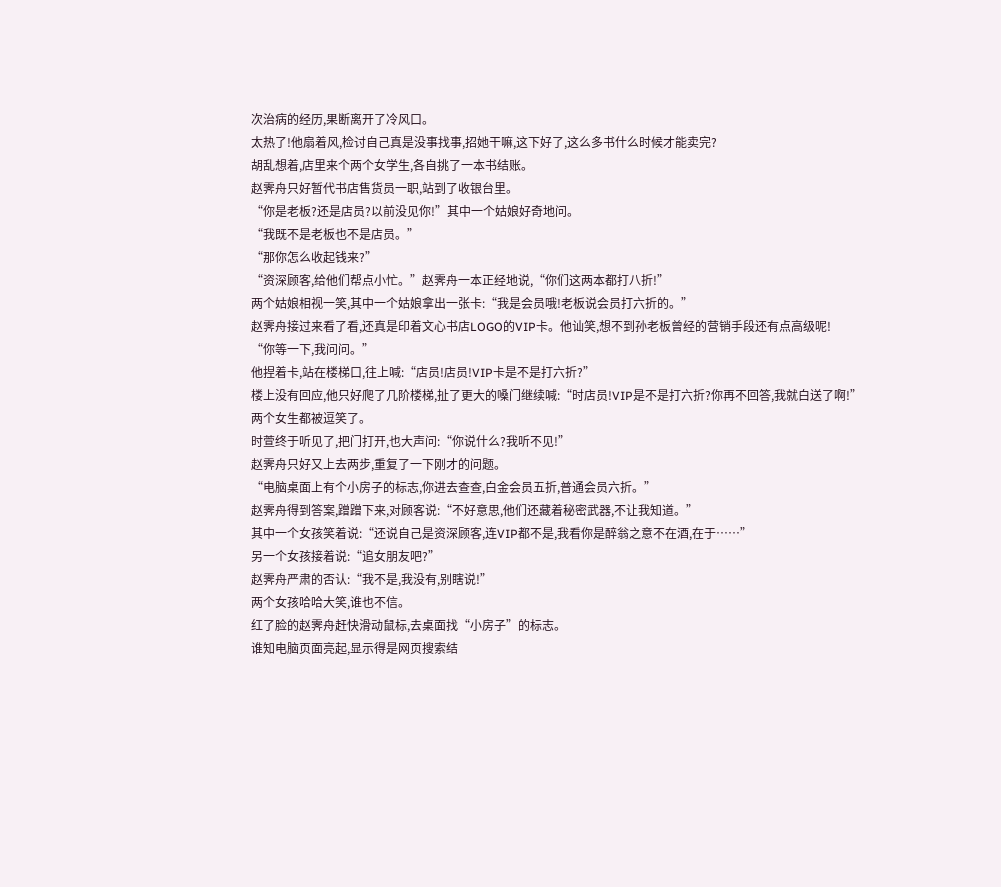次治病的经历,果断离开了冷风口。
太热了!他扇着风,检讨自己真是没事找事,招她干嘛,这下好了,这么多书什么时候才能卖完?
胡乱想着,店里来个两个女学生,各自挑了一本书结账。
赵霁舟只好暂代书店售货员一职,站到了收银台里。
“你是老板?还是店员?以前没见你!”其中一个姑娘好奇地问。
“我既不是老板也不是店员。”
“那你怎么收起钱来?”
“资深顾客,给他们帮点小忙。”赵霁舟一本正经地说,“你们这两本都打八折!”
两个姑娘相视一笑,其中一个姑娘拿出一张卡:“我是会员哦!老板说会员打六折的。”
赵霁舟接过来看了看,还真是印着文心书店LOGO的VIP卡。他讪笑,想不到孙老板曾经的营销手段还有点高级呢!
“你等一下,我问问。”
他捏着卡,站在楼梯口,往上喊:“店员!店员!VIP卡是不是打六折?”
楼上没有回应,他只好爬了几阶楼梯,扯了更大的嗓门继续喊:“时店员!VIP是不是打六折?你再不回答,我就白送了啊!”
两个女生都被逗笑了。
时萱终于听见了,把门打开,也大声问:“你说什么?我听不见!”
赵霁舟只好又上去两步,重复了一下刚才的问题。
“电脑桌面上有个小房子的标志,你进去查查,白金会员五折,普通会员六折。”
赵霁舟得到答案,蹭蹭下来,对顾客说:“不好意思,他们还藏着秘密武器,不让我知道。”
其中一个女孩笑着说:“还说自己是资深顾客,连VIP都不是,我看你是醉翁之意不在酒,在于……”
另一个女孩接着说:“追女朋友吧?”
赵霁舟严肃的否认:“我不是,我没有,别瞎说!”
两个女孩哈哈大笑,谁也不信。
红了脸的赵霁舟赶快滑动鼠标,去桌面找“小房子”的标志。
谁知电脑页面亮起,显示得是网页搜索结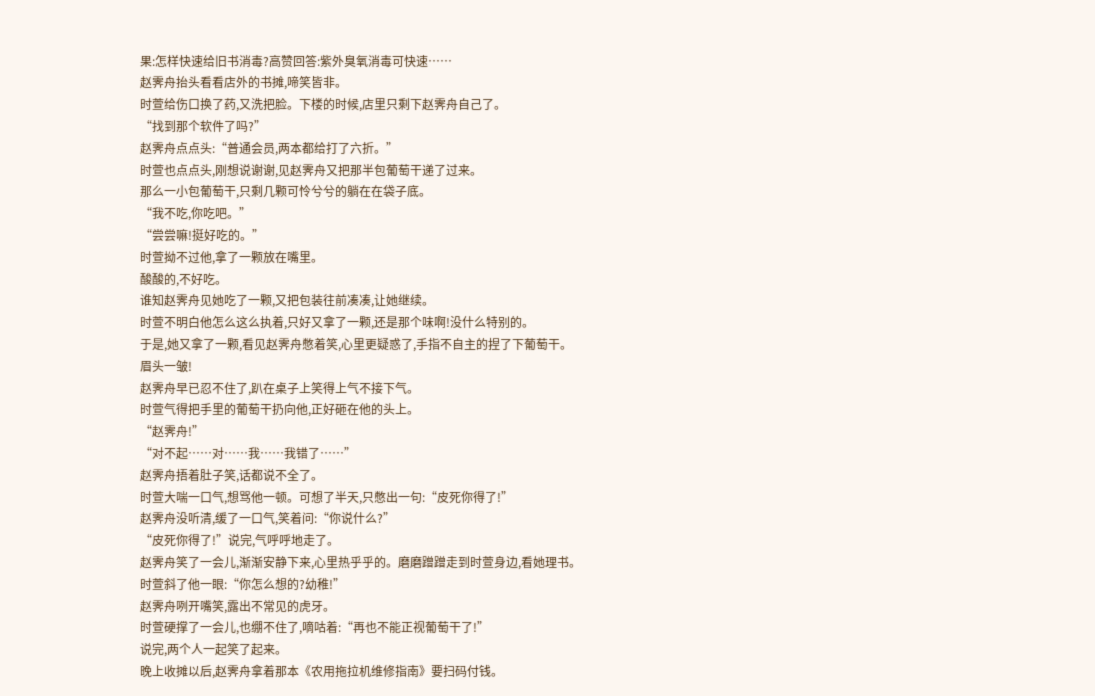果:怎样快速给旧书消毒?高赞回答:紫外臭氧消毒可快速……
赵霁舟抬头看看店外的书摊,啼笑皆非。
时萱给伤口换了药,又洗把脸。下楼的时候,店里只剩下赵霁舟自己了。
“找到那个软件了吗?”
赵霁舟点点头:“普通会员,两本都给打了六折。”
时萱也点点头,刚想说谢谢,见赵霁舟又把那半包葡萄干递了过来。
那么一小包葡萄干,只剩几颗可怜兮兮的躺在在袋子底。
“我不吃,你吃吧。”
“尝尝嘛!挺好吃的。”
时萱拗不过他,拿了一颗放在嘴里。
酸酸的,不好吃。
谁知赵霁舟见她吃了一颗,又把包装往前凑凑,让她继续。
时萱不明白他怎么这么执着,只好又拿了一颗,还是那个味啊!没什么特别的。
于是,她又拿了一颗,看见赵霁舟憋着笑,心里更疑惑了,手指不自主的捏了下葡萄干。
眉头一皱!
赵霁舟早已忍不住了,趴在桌子上笑得上气不接下气。
时萱气得把手里的葡萄干扔向他,正好砸在他的头上。
“赵霁舟!”
“对不起……对……我……我错了……”
赵霁舟捂着肚子笑,话都说不全了。
时萱大喘一口气,想骂他一顿。可想了半天,只憋出一句:“皮死你得了!”
赵霁舟没听清,缓了一口气,笑着问:“你说什么?”
“皮死你得了!”说完,气呼呼地走了。
赵霁舟笑了一会儿,渐渐安静下来,心里热乎乎的。磨磨蹭蹭走到时萱身边,看她理书。
时萱斜了他一眼:“你怎么想的?幼稚!”
赵霁舟咧开嘴笑,露出不常见的虎牙。
时萱硬撑了一会儿,也绷不住了,嘀咕着:“再也不能正视葡萄干了!”
说完,两个人一起笑了起来。
晚上收摊以后,赵霁舟拿着那本《农用拖拉机维修指南》要扫码付钱。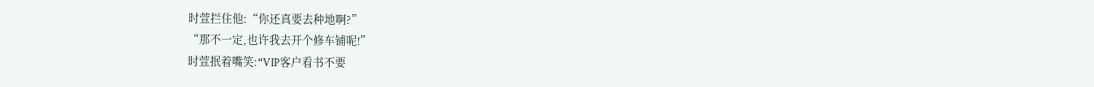时萱拦住他:“你还真要去种地啊?”
“那不一定,也许我去开个修车铺呢!”
时萱抿着嘴笑:“VIP客户看书不要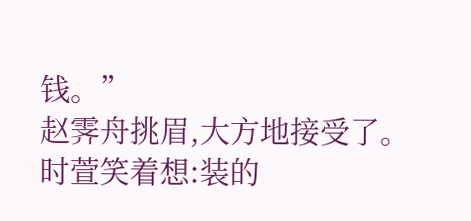钱。”
赵霁舟挑眉,大方地接受了。
时萱笑着想:装的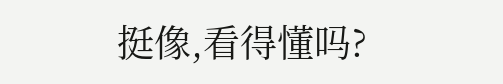挺像,看得懂吗?